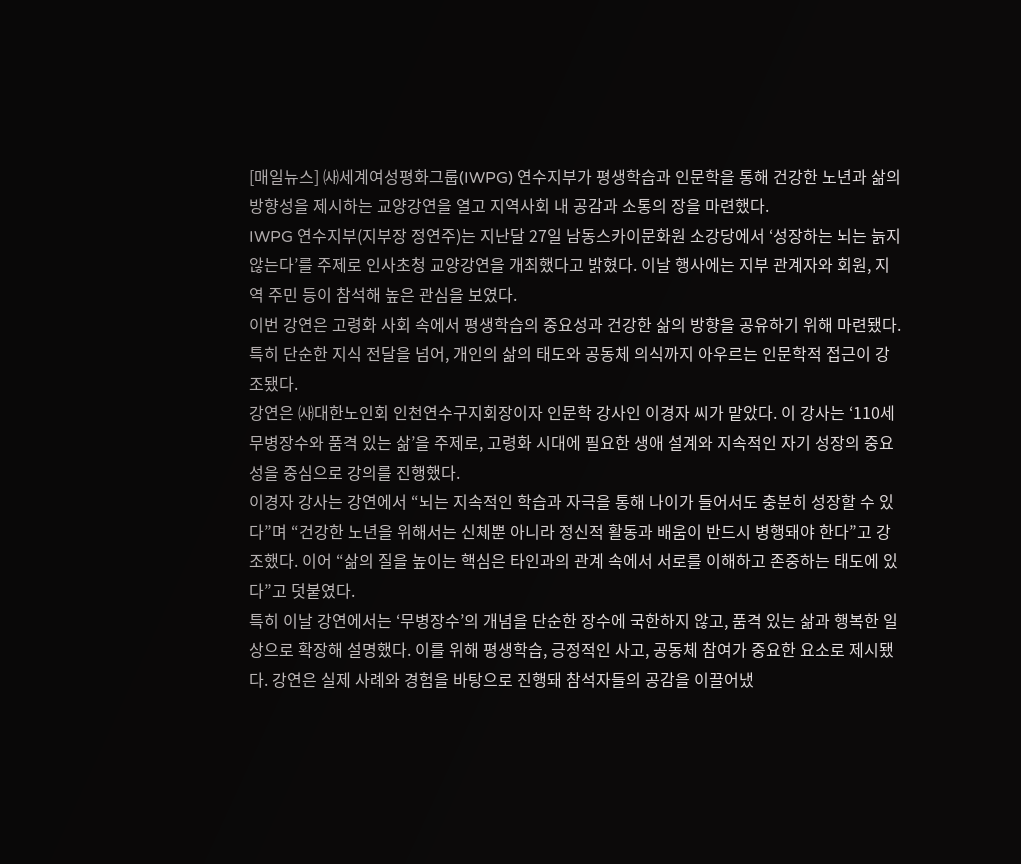[매일뉴스] ㈔세계여성평화그룹(IWPG) 연수지부가 평생학습과 인문학을 통해 건강한 노년과 삶의 방향성을 제시하는 교양강연을 열고 지역사회 내 공감과 소통의 장을 마련했다.
IWPG 연수지부(지부장 정연주)는 지난달 27일 남동스카이문화원 소강당에서 ‘성장하는 뇌는 늙지 않는다’를 주제로 인사초청 교양강연을 개최했다고 밝혔다. 이날 행사에는 지부 관계자와 회원, 지역 주민 등이 참석해 높은 관심을 보였다.
이번 강연은 고령화 사회 속에서 평생학습의 중요성과 건강한 삶의 방향을 공유하기 위해 마련됐다. 특히 단순한 지식 전달을 넘어, 개인의 삶의 태도와 공동체 의식까지 아우르는 인문학적 접근이 강조됐다.
강연은 ㈔대한노인회 인천연수구지회장이자 인문학 강사인 이경자 씨가 맡았다. 이 강사는 ‘110세 무병장수와 품격 있는 삶’을 주제로, 고령화 시대에 필요한 생애 설계와 지속적인 자기 성장의 중요성을 중심으로 강의를 진행했다.
이경자 강사는 강연에서 “뇌는 지속적인 학습과 자극을 통해 나이가 들어서도 충분히 성장할 수 있다”며 “건강한 노년을 위해서는 신체뿐 아니라 정신적 활동과 배움이 반드시 병행돼야 한다”고 강조했다. 이어 “삶의 질을 높이는 핵심은 타인과의 관계 속에서 서로를 이해하고 존중하는 태도에 있다”고 덧붙였다.
특히 이날 강연에서는 ‘무병장수’의 개념을 단순한 장수에 국한하지 않고, 품격 있는 삶과 행복한 일상으로 확장해 설명했다. 이를 위해 평생학습, 긍정적인 사고, 공동체 참여가 중요한 요소로 제시됐다. 강연은 실제 사례와 경험을 바탕으로 진행돼 참석자들의 공감을 이끌어냈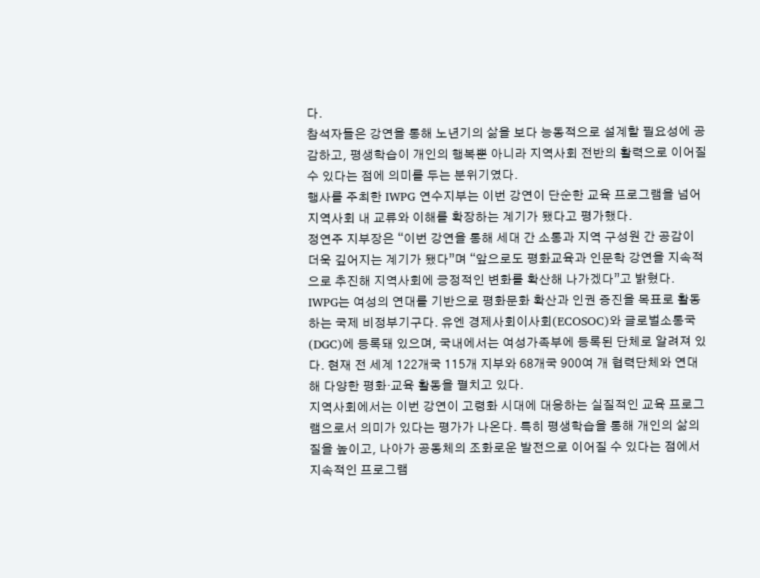다.
참석자들은 강연을 통해 노년기의 삶을 보다 능동적으로 설계할 필요성에 공감하고, 평생학습이 개인의 행복뿐 아니라 지역사회 전반의 활력으로 이어질 수 있다는 점에 의미를 두는 분위기였다.
행사를 주최한 IWPG 연수지부는 이번 강연이 단순한 교육 프로그램을 넘어 지역사회 내 교류와 이해를 확장하는 계기가 됐다고 평가했다.
정연주 지부장은 “이번 강연을 통해 세대 간 소통과 지역 구성원 간 공감이 더욱 깊어지는 계기가 됐다”며 “앞으로도 평화교육과 인문학 강연을 지속적으로 추진해 지역사회에 긍정적인 변화를 확산해 나가겠다”고 밝혔다.
IWPG는 여성의 연대를 기반으로 평화문화 확산과 인권 증진을 목표로 활동하는 국제 비정부기구다. 유엔 경제사회이사회(ECOSOC)와 글로벌소통국(DGC)에 등록돼 있으며, 국내에서는 여성가족부에 등록된 단체로 알려져 있다. 현재 전 세계 122개국 115개 지부와 68개국 900여 개 협력단체와 연대해 다양한 평화·교육 활동을 펼치고 있다.
지역사회에서는 이번 강연이 고령화 시대에 대응하는 실질적인 교육 프로그램으로서 의미가 있다는 평가가 나온다. 특히 평생학습을 통해 개인의 삶의 질을 높이고, 나아가 공동체의 조화로운 발전으로 이어질 수 있다는 점에서 지속적인 프로그램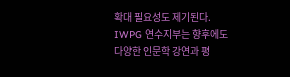확대 필요성도 제기된다.
IWPG 연수지부는 향후에도 다양한 인문학 강연과 평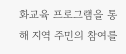화교육 프로그램을 통해 지역 주민의 참여를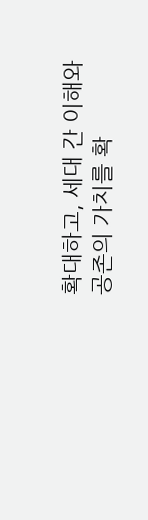확대하고, 세대 간 이해와 공존의 가치를 확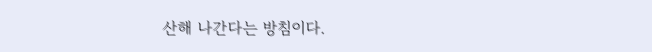산해 나간다는 방침이다.